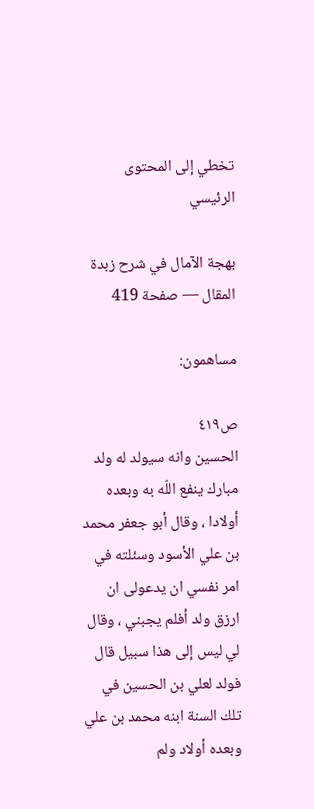تخطي إلى المحتوى الرئيسي

بهجة الآمال في شرح زبدة المقال — صفحة 419

مساهمون:

ص٤١٩
الحسين وانه سيولد له ولد مبارك ينفع اللّه به وبعده أولادا ، وقال أبو جعفر محمد بن علي الأسود وسئلته في امر نفسي ان يدعولى ان ارزق ولد أفلم يجبني ، وقال لي ليس إلى هذا سبيل قال فولد لعلي بن الحسين في تلك السنة ابنه محمد بن علي وبعده أولاد ولم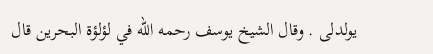يولدلى . وقال الشيخ يوسف رحمه اللّه في لؤلؤة البحرين قال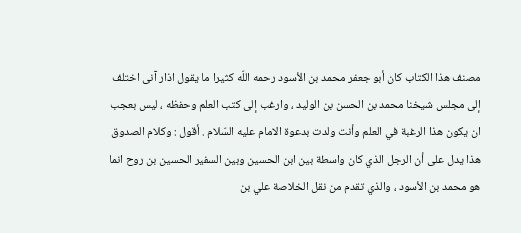مصنف هذا الكتاب كان أبو جعفر محمد بن الأسود رحمه اللّه كثيرا ما يقول اذار آنى اختلف إلى مجلس شيخنا محمد بن الحسن بن الوليد ، وارغب إلى كتب العلم وحفظه ، ليس بعجب ان يكون هذا الرغبة في العلم وأنت ولدت بدعوة الامام عليه السّلام . أقول : وكلام الصدوق هذا يدل على أن الرجل الذي كان واسطة بين ابن الحسين وبين السفير الحسين بن روح انما هو محمد بن الأسود ، والذي تقدم من نقل الخلاصة علي بن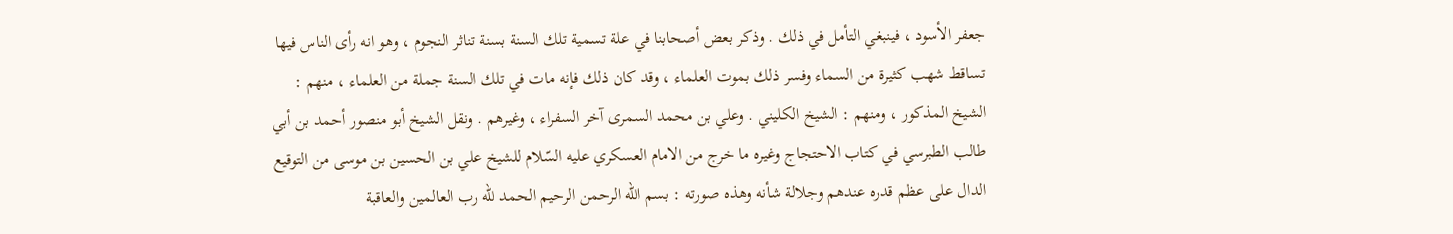جعفر الأسود ، فينبغي التأمل في ذلك . وذكر بعض أصحابنا في علة تسمية تلك السنة بسنة تناثر النجوم ، وهو انه رأى الناس فيها تساقط شهب كثيرة من السماء وفسر ذلك بموت العلماء ، وقد كان ذلك فإنه مات في تلك السنة جملة من العلماء ، منهم : الشيخ المذكور ، ومنهم : الشيخ الكليني . وعلي بن محمد السمرى آخر السفراء ، وغيرهم . ونقل الشيخ أبو منصور أحمد بن أبي طالب الطبرسي في كتاب الاحتجاج وغيره ما خرج من الامام العسكري عليه السّلام للشيخ علي بن الحسين بن موسى من التوقيع الدال على عظم قدره عندهم وجلالة شأنه وهذه صورته : بسم اللّه الرحمن الرحيم الحمد للّه رب العالمين والعاقبة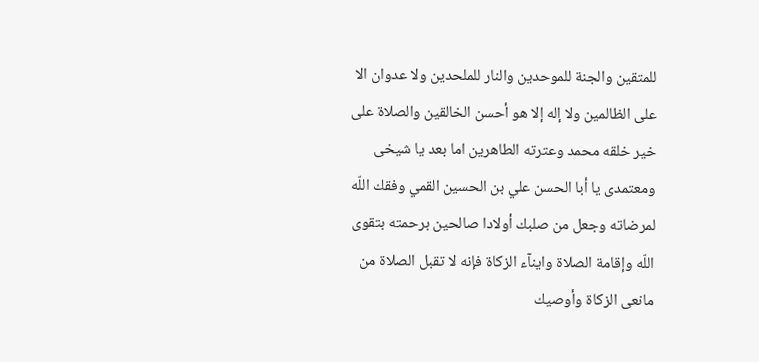للمتقين والجنة للموحدين والنار للملحدين ولا عدوان الا على الظالمين ولا إله إلا هو أحسن الخالقين والصلاة على خير خلقه محمد وعترته الطاهرين اما بعد يا شيخى ومعتمدى يا أبا الحسن علي بن الحسين القمي وفقك اللّه لمرضاته وجعل من صلبك أولادا صالحين برحمته بتقوى اللّه وإقامة الصلاة واينآء الزكاة فإنه لا تقبل الصلاة من مانعى الزكاة وأوصيك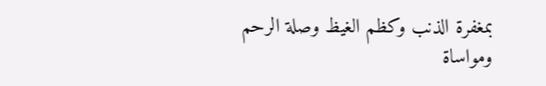بمغفرة الذنب وكظم الغيظ وصلة الرحم ومواساة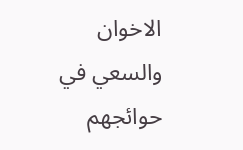الاخوان والسعي في حوائجهم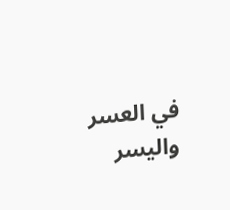في العسر واليسر